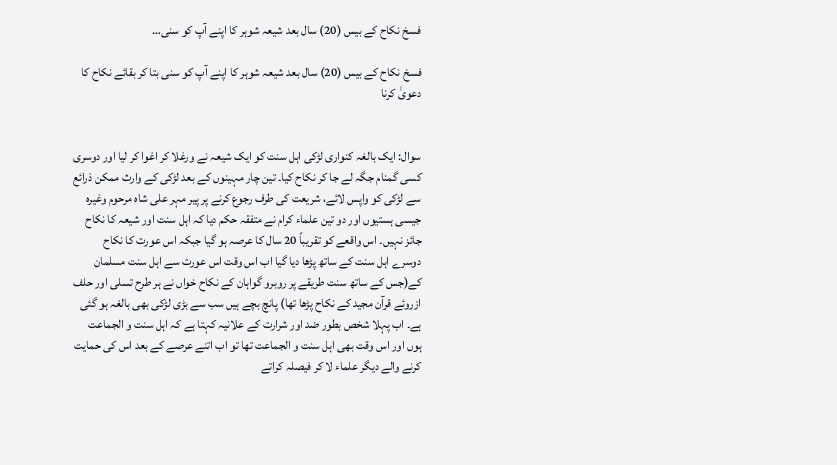فسخ نکاح کے بیس (20) سال بعد شیعہ شوہر کا اپنے آپ کو سنی…

فسخ نکاح کے بیس (20) سال بعد شیعہ شوہر کا اپنے آپ کو سنی بتا کر بقائے نکاح کا دعویٰ کرنا


سوال: ایک بالغہ کنواری لڑکی اہل سنت کو ایک شیعہ نے ورغلا کر اغوا کر لیا اور دوسری کسی گمنام جگہ لے جا کر نکاح کیا۔ تین چار مہینوں کے بعد لڑکی کے وارث ممکن ذرائع سے لڑکی کو واپس لائے، شریعت کی طرف رجوع کرنے پر پیر مہر علی شاہ مرحوم وغیرہ جیسی ہستیوں اور دو تین علماء کرام نے متفقہ حکم دیا کہ اہل سنت اور شیعہ کا نکاح جائز نہیں۔ اس واقعے کو تقریباً 20 سال کا عرصہ ہو گیا جبکہ اس عورت کا نکاح دوسرے اہل سنت کے ساتھ پڑھا دیا گیا اب اس وقت اس عورت سے اہل سنت مسلمان کے(جس کے ساتھ سنت طریقے پر روبرو گواہان کے نکاح خواں نے ہر طرح تسلی اور حلف ازروئے قرآن مجید کے نکاح پڑھا تھا) پانچ بچے ہیں سب سے بڑی لڑکی بھی بالغہ ہو گئی ہے۔ اب پہلا شخص بطور ضد اور شرارت کے علانیہ کہتا ہے کہ اہل سنت و الجماعت ہوں اور اس وقت بھی اہل سنت و الجماعت تھا تو اب اتنے عرصے کے بعد اس کی حمایت کرنے والے دیگر علماء لا کر فیصلہ کراتے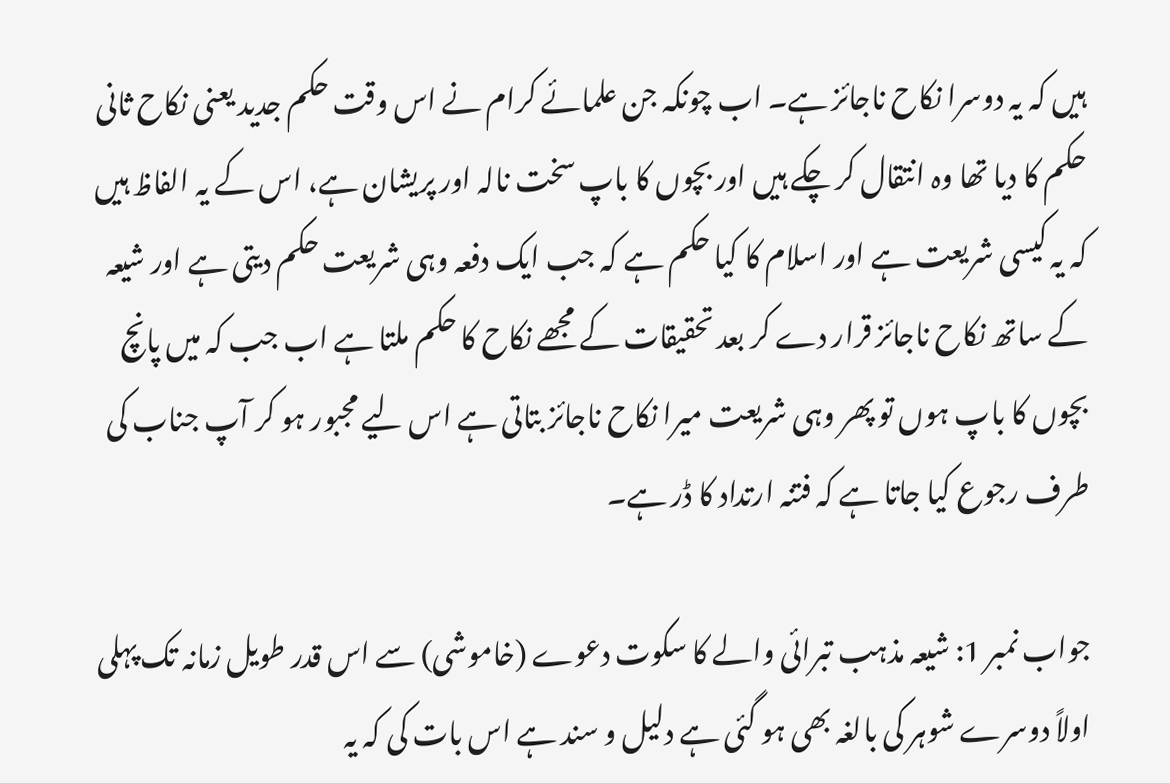ہیں کہ یہ دوسرا نکاح ناجائز ہے۔ اب چونکہ جن علمائے کرام نے اس وقت حکم جدید یعنی نکاح ثانی حکم کا دیا تھا وہ انتقال کر چکے ہیں اور بچوں کا باپ سخت نالہ اور پریشان ہے، اس کے یہ الفاظ ہیں کہ یہ کیسی شریعت ہے اور اسلام کا کیا حکم ہے کہ جب ایک دفعہ وہی شریعت حکم دیتی ہے اور شیعہ کے ساتھ نکاح ناجائز قرار دے کر بعد تحقیقات کے مجھے نکاح کا حکم ملتا ہے اب جب کہ میں پانچ بچوں کا باپ ہوں تو پھر وہی شریعت میرا نکاح ناجائز بتاتی ہے اس لیے مجبور ہو کر آپ جناب کی طرف رجوع کیا جاتا ہے کہ فتنہ ارتداد کا ڈر ہے۔

جواب نمبر 1: شیعہ مذہب تبرائی والے کا سکوت دعوے (خاموشی) سے اس قدر طویل زمانہ تک پہلی اولاً دوسرے شوہر کی بالغہ بھی ہو گئی ہے دلیل و سند ہے اس بات کی کہ یہ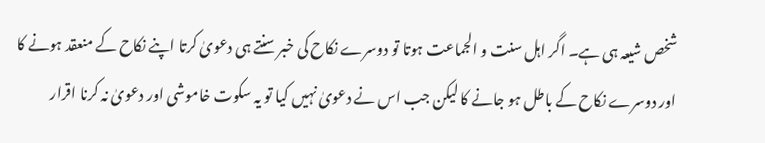شخص شیعہ ہی ہے۔ اگر اہل سنت و الجماعت ہوتا تو دوسرے نکاح کی خبر سنتے ہی دعویٰ کرتا اپنے نکاح کے منعقد ہونے کا اور دوسرے نکاح کے باطل ہو جانے کا لیکن جب اس نے دعویٰ نہیں کیا تو یہ سکوت خاموشی اور دعویٰ نہ کرنا اقرار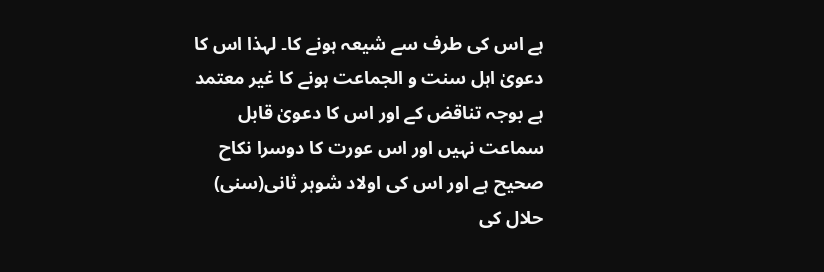ہے اس کی طرف سے شیعہ ہونے کا۔ لہذا اس کا دعویٰ اہل سنت و الجماعت ہونے کا غیر معتمد ہے بوجہ تناقض کے اور اس کا دعویٰ قابل سماعت نہیں اور اس عورت کا دوسرا نکاح صحیح ہے اور اس کی اولاد شوہر ثانی(سنی) حلال کی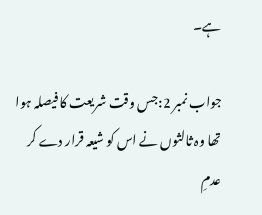ہے۔

جواب نمبر 2:جس وقت شریعت کا فیصلہ ہوا تھا وہ ثالثوں نے اس کو شیعہ قرار دے کر عدمِ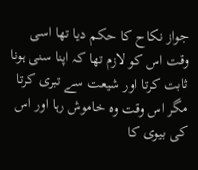جواز نکاح کا حکم دیا تھا اسی وقت اس کو لازم تھا کہ اپنا سنی ہونا ثابت کرتا اور شیعت سے تبری کرتا مگر اس وقت وہ خاموش رہا اور اس کی بیوی کا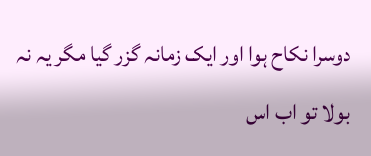دوسرا نکاح ہوا اور ایک زمانہ گزر گیا مگر یہ نہ بولا تو اب اس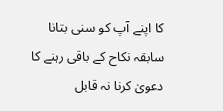کا اپنے آپ کو سنی بتانا سابقہ نکاح کے باقی رہنے کا دعویٰ کرنا نہ قابل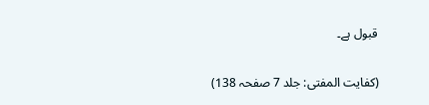قبول ہے۔

(کفایت المفتی: جلد 7 صفحہ 138)